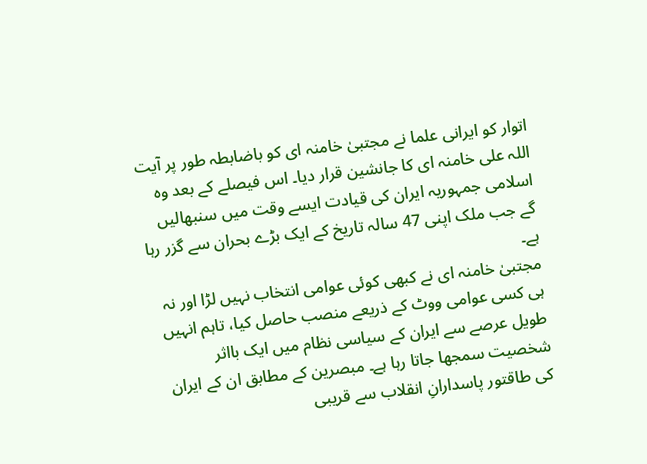اتوار کو ایرانی علما نے مجتبیٰ خامنہ ای کو باضابطہ طور پر آیت اللہ علی خامنہ ای کا جانشین قرار دیا۔ اس فیصلے کے بعد وہ اسلامی جمہوریہ ایران کی قیادت ایسے وقت میں سنبھالیں گے جب ملک اپنی 47 سالہ تاریخ کے ایک بڑے بحران سے گزر رہا ہے۔
مجتبیٰ خامنہ ای نے کبھی کوئی عوامی انتخاب نہیں لڑا اور نہ ہی کسی عوامی ووٹ کے ذریعے منصب حاصل کیا، تاہم انہیں طویل عرصے سے ایران کے سیاسی نظام میں ایک بااثر شخصیت سمجھا جاتا رہا ہے۔ مبصرین کے مطابق ان کے ایران کی طاقتور پاسدارانِ انقلاب سے قریبی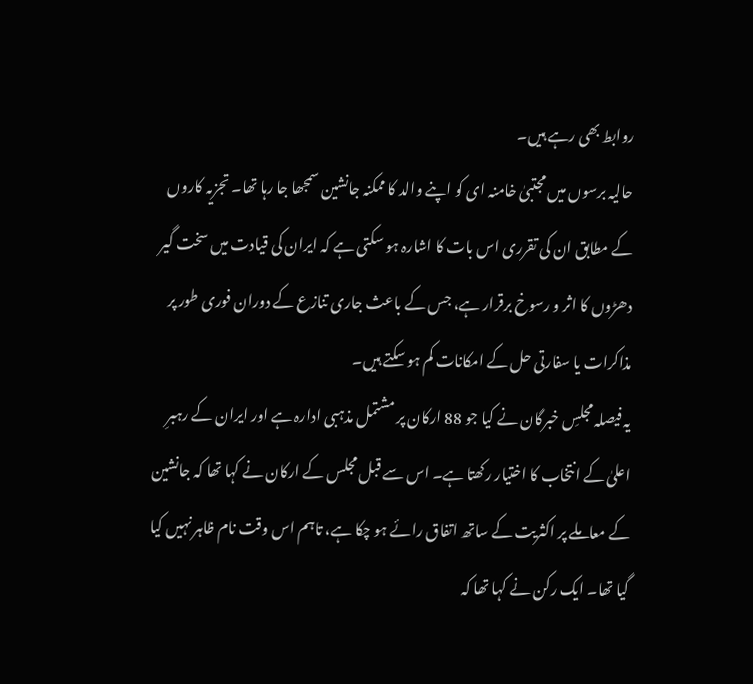روابط بھی رہے ہیں۔
حالیہ برسوں میں مجتبیٰ خامنہ ای کو اپنے والد کا ممکنہ جانشین سمجھا جا رہا تھا۔ تجزیہ کاروں کے مطابق ان کی تقرری اس بات کا اشارہ ہو سکتی ہے کہ ایران کی قیادت میں سخت گیر دھڑوں کا اثر و رسوخ برقرار ہے، جس کے باعث جاری تنازع کے دوران فوری طور پر مذاکرات یا سفارتی حل کے امکانات کم ہو سکتے ہیں۔
یہ فیصلہ مجلسِ خبرگان نے کیا جو 88 ارکان پر مشتمل مذہبی ادارہ ہے اور ایران کے رہبرِ اعلیٰ کے انتخاب کا اختیار رکھتا ہے۔ اس سے قبل مجلس کے ارکان نے کہا تھا کہ جانشین کے معاملے پر اکثریت کے ساتھ اتفاق رائے ہو چکا ہے، تاہم اس وقت نام ظاہر نہیں کیا گیا تھا۔ ایک رکن نے کہا تھا کہ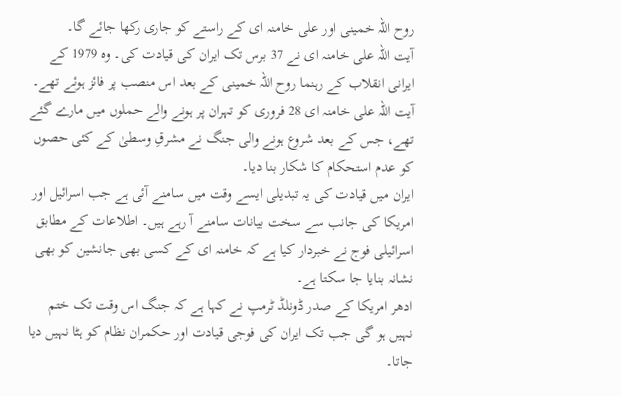روح اللہ خمینی اور علی خامنہ ای کے راستے کو جاری رکھا جائے گا۔
آیت اللہ علی خامنہ ای نے 37 برس تک ایران کی قیادت کی۔ وہ 1979 کے ایرانی انقلاب کے رہنما روح اللہ خمینی کے بعد اس منصب پر فائز ہوئے تھے۔ آیت اللہ علی خامنہ ای 28 فروری کو تہران پر ہونے والے حملوں میں مارے گئے تھے، جس کے بعد شروع ہونے والی جنگ نے مشرقِ وسطیٰ کے کئی حصوں کو عدم استحکام کا شکار بنا دیا۔
ایران میں قیادت کی یہ تبدیلی ایسے وقت میں سامنے آئی ہے جب اسرائیل اور امریکا کی جانب سے سخت بیانات سامنے آ رہے ہیں۔ اطلاعات کے مطابق اسرائیلی فوج نے خبردار کیا ہے کہ خامنہ ای کے کسی بھی جانشین کو بھی نشانہ بنایا جا سکتا ہے۔
ادھر امریکا کے صدر ڈونلڈ ٹرمپ نے کہا ہے کہ جنگ اس وقت تک ختم نہیں ہو گی جب تک ایران کی فوجی قیادت اور حکمران نظام کو ہٹا نہیں دیا جاتا۔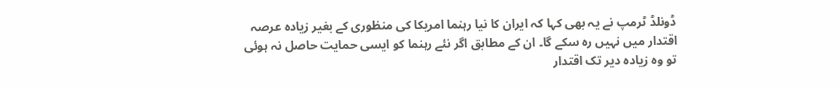ڈونلڈ ٹرمپ نے یہ بھی کہا کہ ایران کا نیا رہنما امریکا کی منظوری کے بغیر زیادہ عرصہ اقتدار میں نہیں رہ سکے گا۔ ان کے مطابق اگر نئے رہنما کو ایسی حمایت حاصل نہ ہوئی تو وہ زیادہ دیر تک اقتدار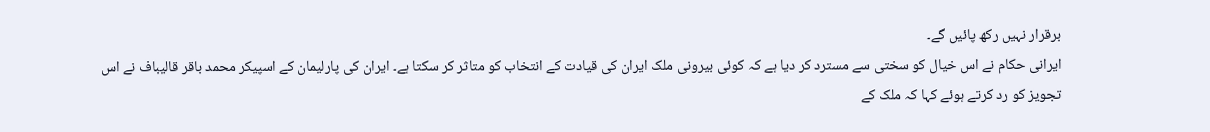برقرار نہیں رکھ پائیں گے۔
ایرانی حکام نے اس خیال کو سختی سے مسترد کر دیا ہے کہ کوئی بیرونی ملک ایران کی قیادت کے انتخاب کو متاثر کر سکتا ہے۔ ایران کی پارلیمان کے اسپیکر محمد باقر قالیباف نے اس تجویز کو رد کرتے ہوئے کہا کہ ملک کے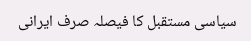سیاسی مستقبل کا فیصلہ صرف ایرانی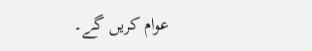عوام کریں گے۔